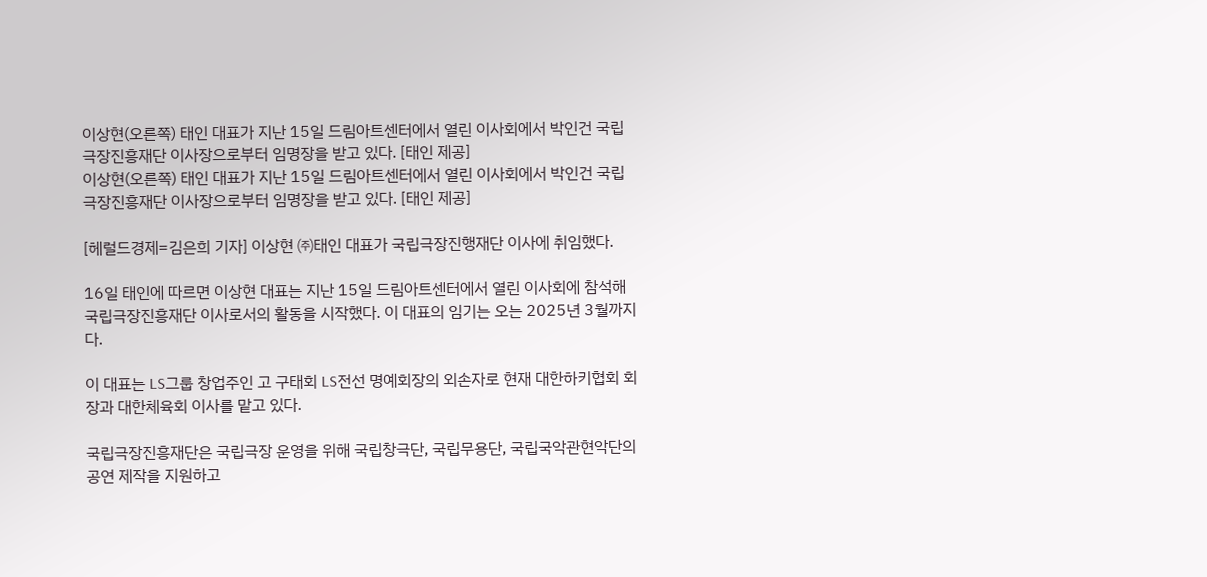이상현(오른쪽) 태인 대표가 지난 15일 드림아트센터에서 열린 이사회에서 박인건 국립극장진흥재단 이사장으로부터 임명장을 받고 있다. [태인 제공]
이상현(오른쪽) 태인 대표가 지난 15일 드림아트센터에서 열린 이사회에서 박인건 국립극장진흥재단 이사장으로부터 임명장을 받고 있다. [태인 제공]

[헤럴드경제=김은희 기자] 이상현 ㈜태인 대표가 국립극장진행재단 이사에 취임했다.

16일 태인에 따르면 이상현 대표는 지난 15일 드림아트센터에서 열린 이사회에 참석해 국립극장진흥재단 이사로서의 활동을 시작했다. 이 대표의 임기는 오는 2025년 3월까지다.

이 대표는 LS그룹 창업주인 고 구태회 LS전선 명예회장의 외손자로 현재 대한하키협회 회장과 대한체육회 이사를 맡고 있다.

국립극장진흥재단은 국립극장 운영을 위해 국립창극단, 국립무용단, 국립국악관현악단의 공연 제작을 지원하고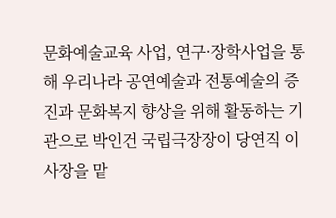문화예술교육 사업, 연구·장학사업을 통해 우리나라 공연예술과 전통예술의 증진과 문화복지 향상을 위해 활동하는 기관으로 박인건 국립극장장이 당연직 이사장을 맡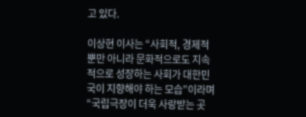고 있다.

이상현 이사는 “사회적, 경제적 뿐만 아니라 문화적으로도 지속적으로 성장하는 사회가 대한민국이 지향해야 하는 모습”이라며 “국립극장이 더욱 사랑받는 곳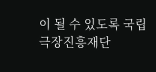이 될 수 있도록 국립극장진흥재단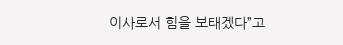이사로서 힘을 보태겠다”고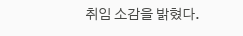취임 소감을 밝혔다.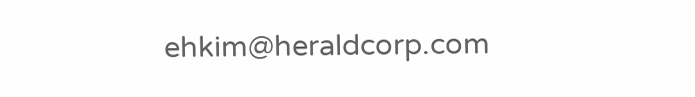ehkim@heraldcorp.com